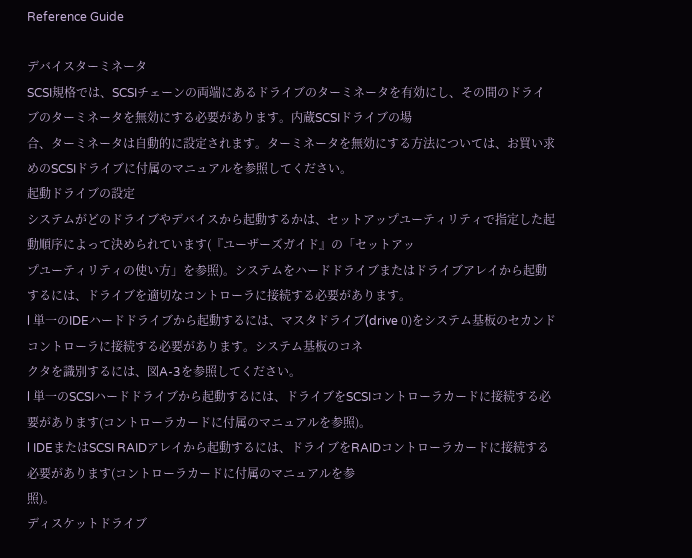Reference Guide

デバイスターミネータ
SCSI規格では、SCSIチェーンの両端にあるドライブのターミネータを有効にし、その間のドライブのターミネータを無効にする必要があります。内蔵SCSIドライブの場
合、ターミネータは自動的に設定されます。ターミネータを無効にする方法については、お買い求めのSCSIドライブに付属のマニュアルを参照してください。
起動ドライブの設定
システムがどのドライブやデバイスから起動するかは、セットアップユーティリティで指定した起動順序によって決められています(『ユーザーズガイド』の「セットアッ
プユーティリティの使い方」を参照)。システムをハードドライブまたはドライブアレイから起動するには、ドライブを適切なコントローラに接続する必要があります。
l 単一のIDEハードドライブから起動するには、マスタドライブ(drive 0)をシステム基板のセカンドコントローラに接続する必要があります。システム基板のコネ
クタを識別するには、図A-3を参照してください。
l 単一のSCSIハードドライブから起動するには、ドライブをSCSIコントローラカードに接続する必要があります(コントローラカードに付属のマニュアルを参照)。
l IDEまたはSCSI RAIDアレイから起動するには、ドライブをRAIDコントローラカードに接続する必要があります(コントローラカードに付属のマニュアルを参
照)。
ディスケットドライブ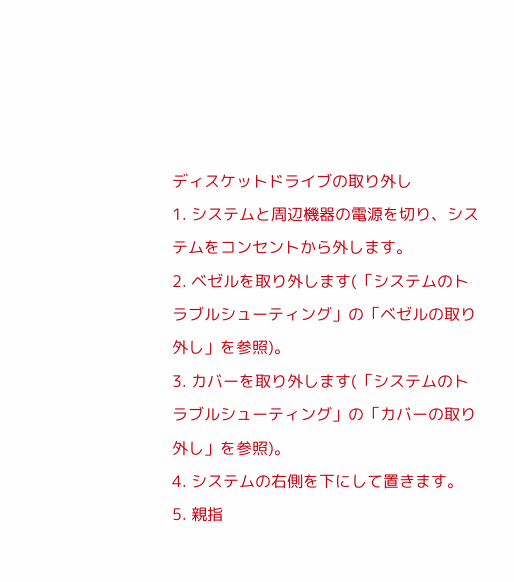ディスケットドライブの取り外し
1. システムと周辺機器の電源を切り、システムをコンセントから外します。
2. ベゼルを取り外します(「システムのトラブルシューティング」の「ベゼルの取り外し」を参照)。
3. カバーを取り外します(「システムのトラブルシューティング」の「カバーの取り外し」を参照)。
4. システムの右側を下にして置きます。
5. 親指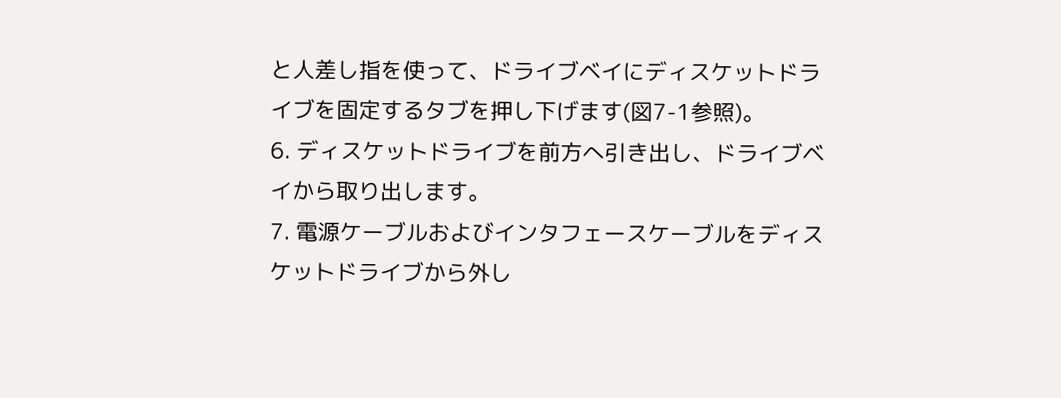と人差し指を使って、ドライブベイにディスケットドライブを固定するタブを押し下げます(図7-1参照)。
6. ディスケットドライブを前方へ引き出し、ドライブベイから取り出します。
7. 電源ケーブルおよびインタフェースケーブルをディスケットドライブから外し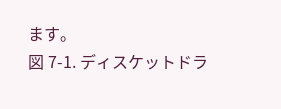ます。
図 7-1. ディスケットドラ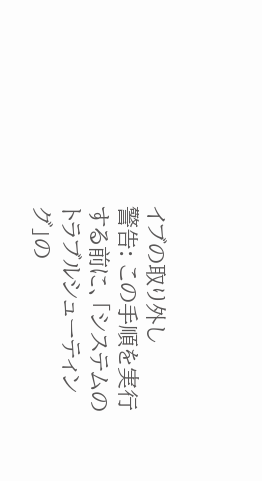イブの取り外し
警告: この手順を実行する前に、「システムのトラブルシューティング」の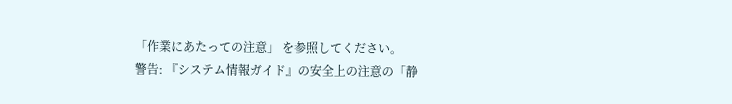「作業にあたっての注意」 を参照してください。
警告: 『システム情報ガイド』の安全上の注意の「静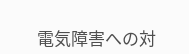電気障害への対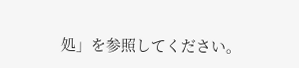処」を参照してください。